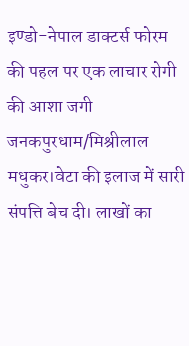इण्डो-नेपाल डाक्टर्स फोरम की पहल पर एक लाचार रोगी की आशा जगी
जनकपुरधाम/मिश्रीलाल मधुकर।वेटा की इलाज में सारी संपत्ति बेच दी। लाखों का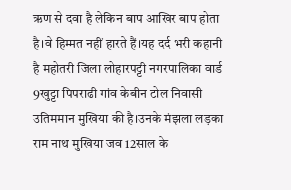ऋण से दवा है लेकिन बाप आखिर बाप होता है।वे हिम्मत नहीं हारते हैं।यह दर्द भरी कहानी है महोतरी जिला लोहारपट्टी नगरपालिका वार्ड 9खुट्टा पिपराढी गांव केबीन टोल निवासी उतिममान मुखिया की है।उनके मंझला लड़का राम नाथ मुखिया जव 12साल के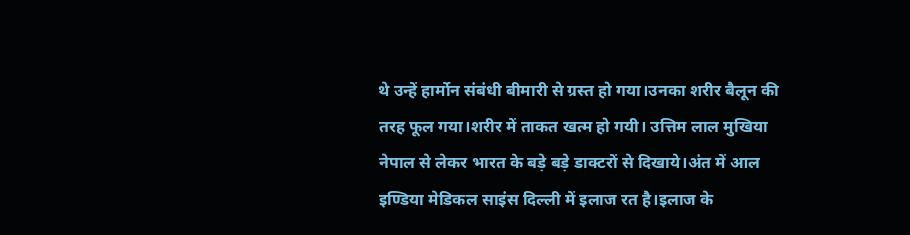थे उन्हें हार्मोन संबंधी बीमारी से ग्रस्त हो गया।उनका शरीर बैलून की तरह फूल गया।शरीर में ताकत खत्म हो गयी। उत्तिम लाल मुखिया नेपाल से लेकर भारत के बड़े बड़े डाक्टरों से दिखाये।अंत में आल इण्डिया मेडिकल साइंस दिल्ली में इलाज रत है।इलाज के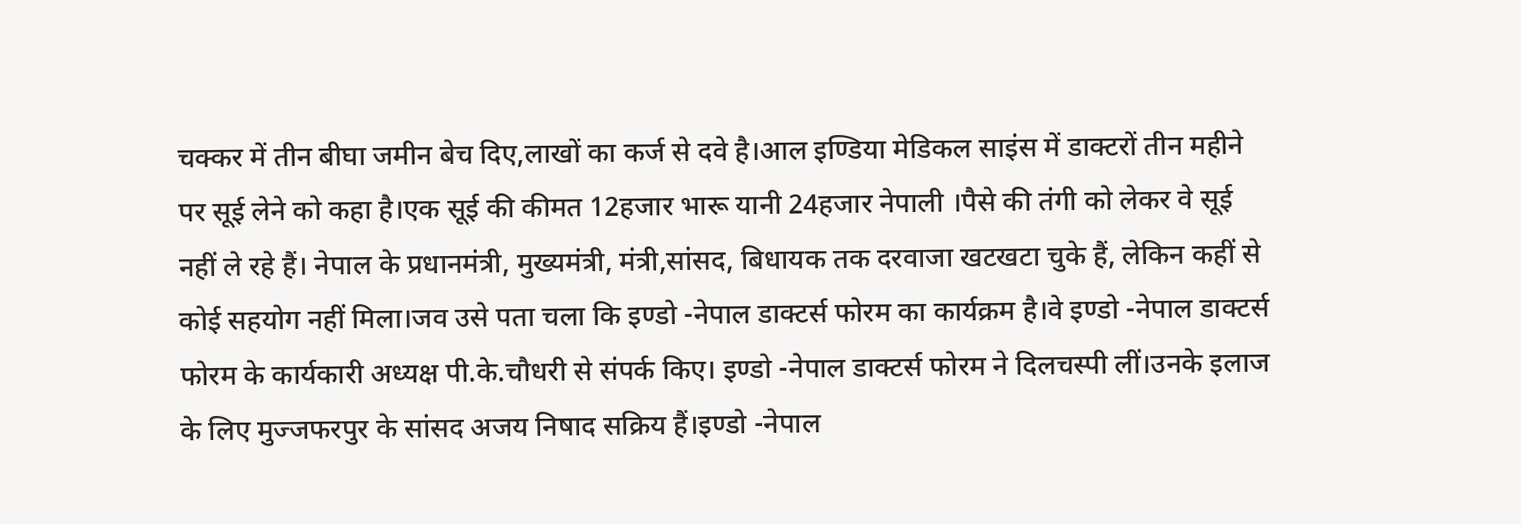चक्कर में तीन बीघा जमीन बेच दिए,लाखों का कर्ज से दवे है।आल इण्डिया मेडिकल साइंस में डाक्टरों तीन महीने पर सूई लेने को कहा है।एक सूई की कीमत 12हजार भारू यानी 24हजार नेपाली ।पैसे की तंगी को लेकर वे सूई नहीं ले रहे हैं। नेपाल के प्रधानमंत्री, मुख्यमंत्री, मंत्री,सांसद, बिधायक तक दरवाजा खटखटा चुके हैं, लेकिन कहीं से कोई सहयोग नहीं मिला।जव उसे पता चला कि इण्डो -नेपाल डाक्टर्स फोरम का कार्यक्रम है।वे इण्डो -नेपाल डाक्टर्स फोरम के कार्यकारी अध्यक्ष पी.के.चौधरी से संपर्क किए। इण्डो -नेपाल डाक्टर्स फोरम ने दिलचस्पी लीं।उनके इलाज के लिए मुज्जफरपुर के सांसद अजय निषाद सक्रिय हैं।इण्डो -नेपाल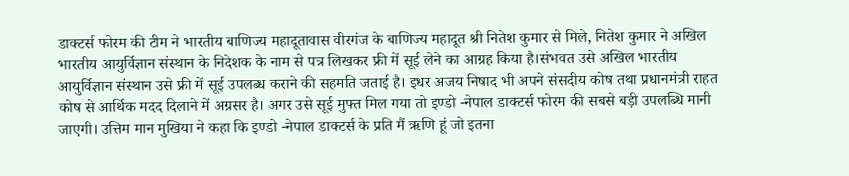डाक्टर्स फोरम की टीम ने भारतीय बाणिज्य महादूतावास वीरगंज के बाणिज्य महादूत श्री नितेश कुमार से मिले, नितेश कुमार ने अखिल भारतीय आयुर्विज्ञान संस्थान के निदेशक के नाम से पत्र लिखकर फ्री में सूई लेने का आग्रह किया है।संभवत उसे अखिल भारतीय आयुर्विज्ञान संस्थान उसे फ्री में सूई उपलब्ध कराने की सहमति जताई है। इधर अजय निषाद भी अपने संसदीय कोष तथा प्रधानमंत्री राहत कोष से आर्थिक मदद दिलाने में अग्रसर है। अगर उसे सूई मुफ्त मिल गया तो इण्डो -नेपाल डाक्टर्स फोरम की सबसे बड़ी उपलब्धि मानी जाएगी। उत्तिम मान मुखिया ने कहा कि इण्डो -नेपाल डाक्टर्स के प्रति मैं ऋणि हूं जो इतना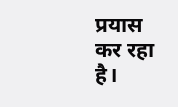प्रयास कर रहा है।